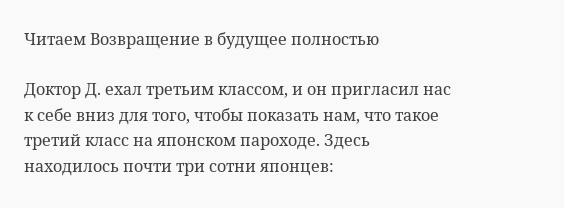Читаем Возвращение в будущее полностью

Доктор Д. ехал третьим классом, и он пригласил нас к себе вниз для того, чтобы показать нам, что такое третий класс на японском пароходе. Здесь находилось почти три сотни японцев: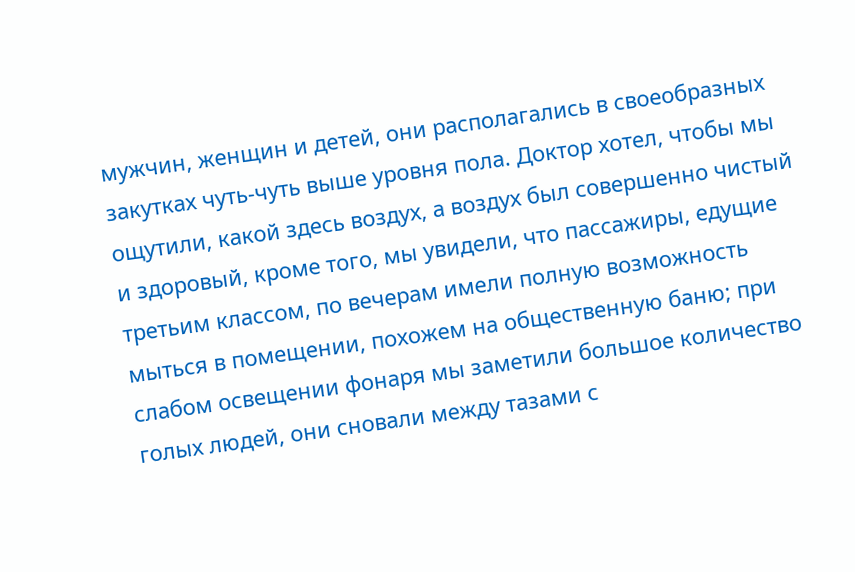мужчин, женщин и детей, они располагались в своеобразных закутках чуть-чуть выше уровня пола. Доктор хотел, чтобы мы ощутили, какой здесь воздух, а воздух был совершенно чистый и здоровый, кроме того, мы увидели, что пассажиры, едущие третьим классом, по вечерам имели полную возможность мыться в помещении, похожем на общественную баню; при слабом освещении фонаря мы заметили большое количество голых людей, они сновали между тазами с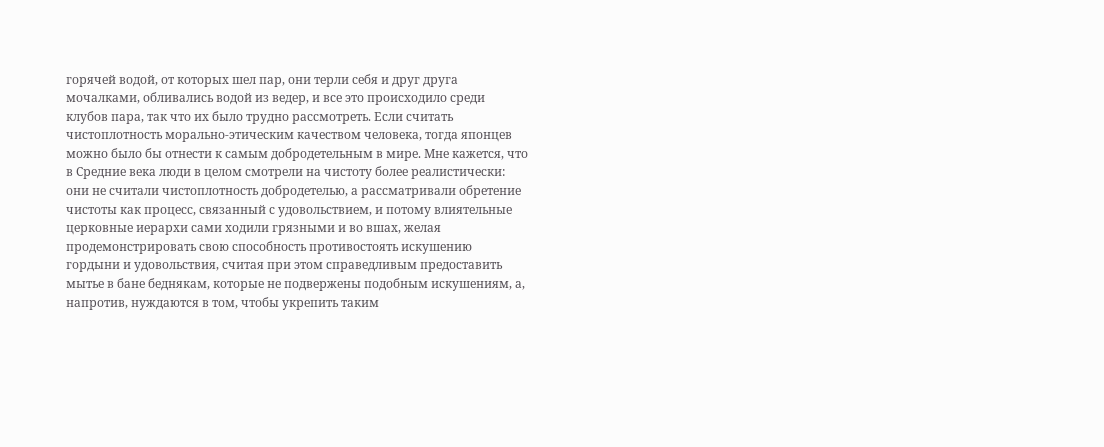горячей водой, от которых шел пар, они терли себя и друг друга мочалками, обливались водой из ведер, и все это происходило среди клубов пара, так что их было трудно рассмотреть. Если считать чистоплотность морально-этическим качеством человека, тогда японцев можно было бы отнести к самым добродетельным в мире. Мне кажется, что в Средние века люди в целом смотрели на чистоту более реалистически: они не считали чистоплотность добродетелью, а рассматривали обретение чистоты как процесс, связанный с удовольствием, и потому влиятельные церковные иерархи сами ходили грязными и во вшах, желая продемонстрировать свою способность противостоять искушению гордыни и удовольствия, считая при этом справедливым предоставить мытье в бане беднякам, которые не подвержены подобным искушениям, а, напротив, нуждаются в том, чтобы укрепить таким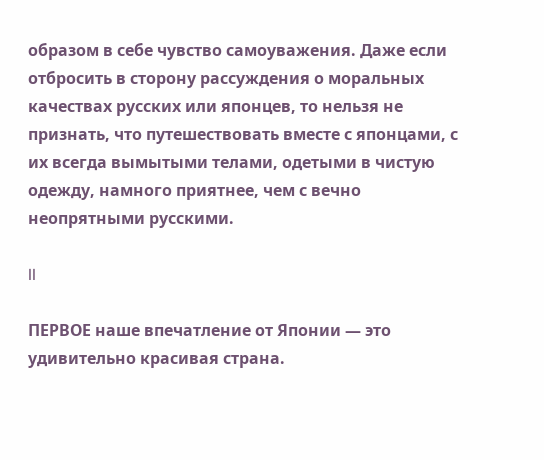образом в себе чувство самоуважения. Даже если отбросить в сторону рассуждения о моральных качествах русских или японцев, то нельзя не признать, что путешествовать вместе с японцами, с их всегда вымытыми телами, одетыми в чистую одежду, намного приятнее, чем с вечно неопрятными русскими.

II

ПЕРВОЕ наше впечатление от Японии — это удивительно красивая страна.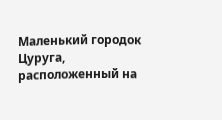Маленький городок Цуруга, расположенный на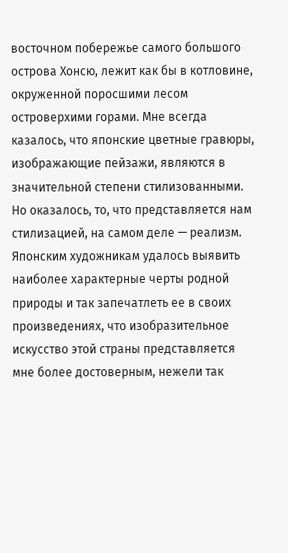восточном побережье самого большого острова Хонсю, лежит как бы в котловине, окруженной поросшими лесом островерхими горами. Мне всегда казалось, что японские цветные гравюры, изображающие пейзажи, являются в значительной степени стилизованными. Но оказалось, то, что представляется нам стилизацией, на самом деле — реализм. Японским художникам удалось выявить наиболее характерные черты родной природы и так запечатлеть ее в своих произведениях, что изобразительное искусство этой страны представляется мне более достоверным, нежели так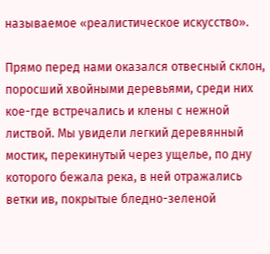называемое «реалистическое искусство».

Прямо перед нами оказался отвесный склон, поросший хвойными деревьями, среди них кое-где встречались и клены с нежной листвой. Мы увидели легкий деревянный мостик, перекинутый через ущелье, по дну которого бежала река, в ней отражались ветки ив, покрытые бледно-зеленой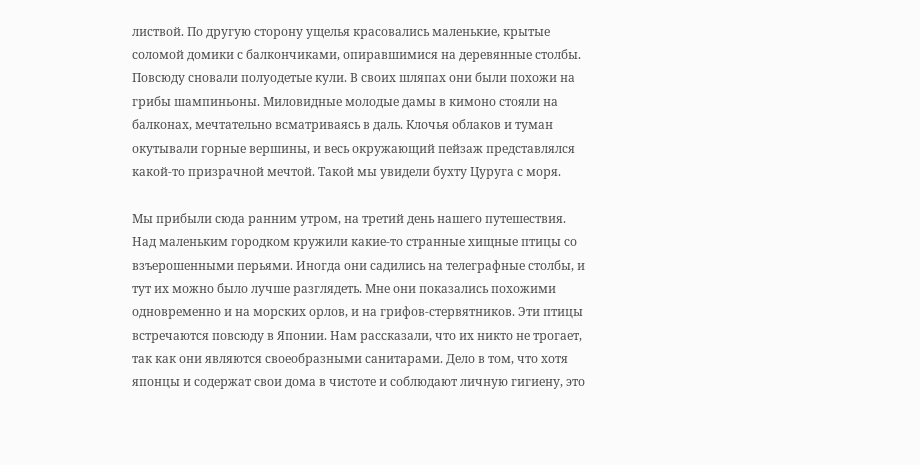листвой. По другую сторону ущелья красовались маленькие, крытые соломой домики с балкончиками, опиравшимися на деревянные столбы. Повсюду сновали полуодетые кули. В своих шляпах они были похожи на грибы шампиньоны. Миловидные молодые дамы в кимоно стояли на балконах, мечтательно всматриваясь в даль. Клочья облаков и туман окутывали горные вершины, и весь окружающий пейзаж представлялся какой-то призрачной мечтой. Такой мы увидели бухту Цуруга с моря.

Мы прибыли сюда ранним утром, на третий день нашего путешествия. Над маленьким городком кружили какие-то странные хищные птицы со взъерошенными перьями. Иногда они садились на телеграфные столбы, и тут их можно было лучше разглядеть. Мне они показались похожими одновременно и на морских орлов, и на грифов-стервятников. Эти птицы встречаются повсюду в Японии. Нам рассказали, что их никто не трогает, так как они являются своеобразными санитарами. Дело в том, что хотя японцы и содержат свои дома в чистоте и соблюдают личную гигиену, это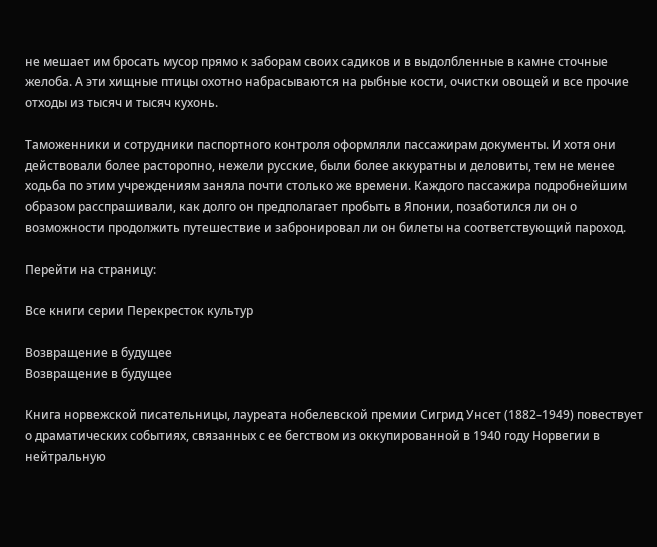не мешает им бросать мусор прямо к заборам своих садиков и в выдолбленные в камне сточные желоба. А эти хищные птицы охотно набрасываются на рыбные кости, очистки овощей и все прочие отходы из тысяч и тысяч кухонь.

Таможенники и сотрудники паспортного контроля оформляли пассажирам документы. И хотя они действовали более расторопно, нежели русские, были более аккуратны и деловиты, тем не менее ходьба по этим учреждениям заняла почти столько же времени. Каждого пассажира подробнейшим образом расспрашивали, как долго он предполагает пробыть в Японии, позаботился ли он о возможности продолжить путешествие и забронировал ли он билеты на соответствующий пароход.

Перейти на страницу:

Все книги серии Перекресток культур

Возвращение в будущее
Возвращение в будущее

Книга норвежской писательницы, лауреата нобелевской премии Сигрид Унсет (1882–1949) повествует о драматических событиях, связанных с ее бегством из оккупированной в 1940 году Норвегии в нейтральную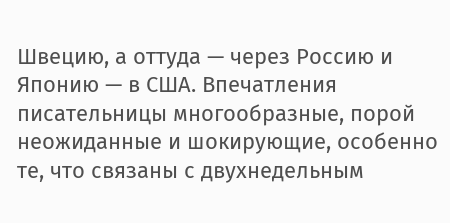Швецию, а оттуда — через Россию и Японию — в США. Впечатления писательницы многообразные, порой неожиданные и шокирующие, особенно те, что связаны с двухнедельным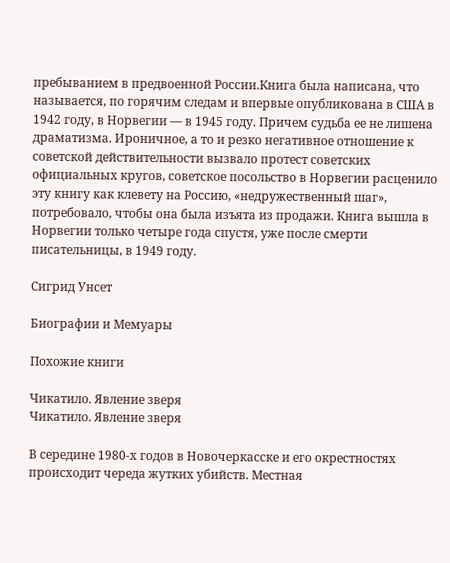пребыванием в предвоенной России.Книга была написана, что называется, по горячим следам и впервые опубликована в США в 1942 году, в Норвегии — в 1945 году. Причем судьба ее не лишена драматизма. Ироничное, а то и резко негативное отношение к советской действительности вызвало протест советских официальных кругов, советское посольство в Норвегии расценило эту книгу как клевету на Россию, «недружественный шаг», потребовало, чтобы она была изъята из продажи. Книга вышла в Норвегии только четыре года спустя, уже после смерти писательницы, в 1949 году.

Сигрид Унсет

Биографии и Мемуары

Похожие книги

Чикатило. Явление зверя
Чикатило. Явление зверя

В середине 1980-х годов в Новочеркасске и его окрестностях происходит череда жутких убийств. Местная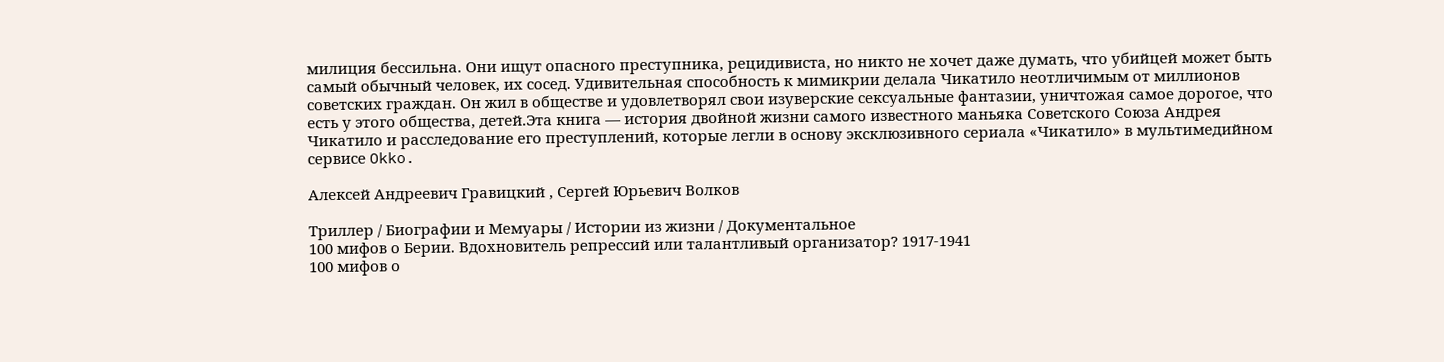милиция бессильна. Они ищут опасного преступника, рецидивиста, но никто не хочет даже думать, что убийцей может быть самый обычный человек, их сосед. Удивительная способность к мимикрии делала Чикатило неотличимым от миллионов советских граждан. Он жил в обществе и удовлетворял свои изуверские сексуальные фантазии, уничтожая самое дорогое, что есть у этого общества, детей.Эта книга — история двойной жизни самого известного маньяка Советского Союза Андрея Чикатило и расследование его преступлений, которые легли в основу эксклюзивного сериала «Чикатило» в мультимедийном сервисе Okko.

Алексей Андреевич Гравицкий , Сергей Юрьевич Волков

Триллер / Биографии и Мемуары / Истории из жизни / Документальное
100 мифов о Берии. Вдохновитель репрессий или талантливый организатор? 1917-1941
100 мифов о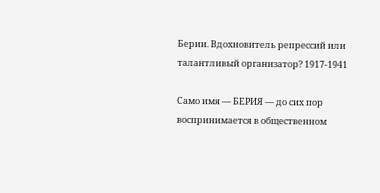Берии. Вдохновитель репрессий или талантливый организатор? 1917-1941

Само имя — БЕРИЯ — до сих пор воспринимается в общественном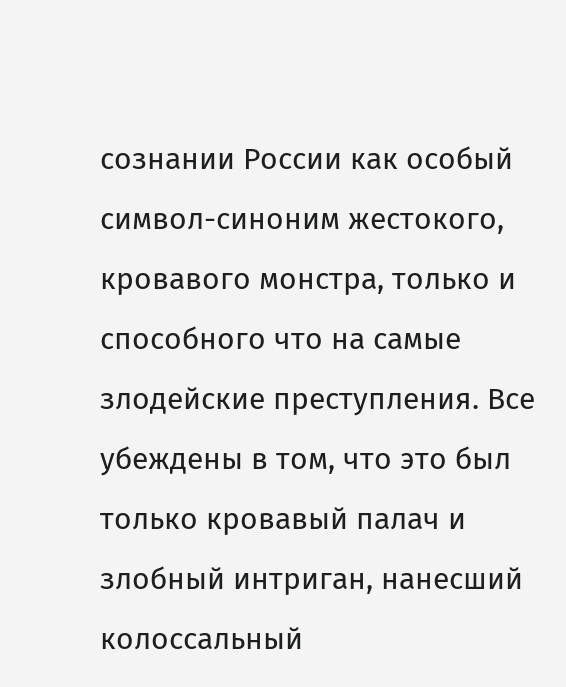сознании России как особый символ-синоним жестокого, кровавого монстра, только и способного что на самые злодейские преступления. Все убеждены в том, что это был только кровавый палач и злобный интриган, нанесший колоссальный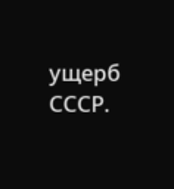ущерб СССР.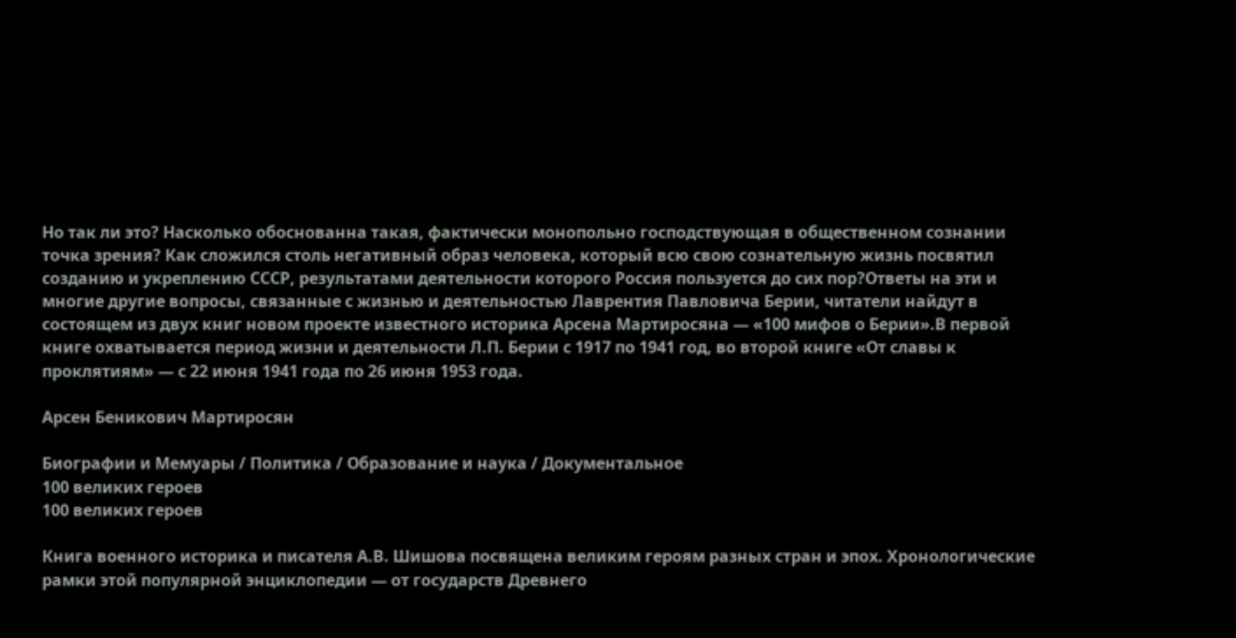Но так ли это? Насколько обоснованна такая, фактически монопольно господствующая в общественном сознании точка зрения? Как сложился столь негативный образ человека, который всю свою сознательную жизнь посвятил созданию и укреплению СССР, результатами деятельности которого Россия пользуется до сих пор?Ответы на эти и многие другие вопросы, связанные с жизнью и деятельностью Лаврентия Павловича Берии, читатели найдут в состоящем из двух книг новом проекте известного историка Арсена Мартиросяна — «100 мифов о Берии».В первой книге охватывается период жизни и деятельности Л.П. Берии с 1917 по 1941 год, во второй книге «От славы к проклятиям» — с 22 июня 1941 года по 26 июня 1953 года.

Арсен Беникович Мартиросян

Биографии и Мемуары / Политика / Образование и наука / Документальное
100 великих героев
100 великих героев

Книга военного историка и писателя А.В. Шишова посвящена великим героям разных стран и эпох. Хронологические рамки этой популярной энциклопедии — от государств Древнего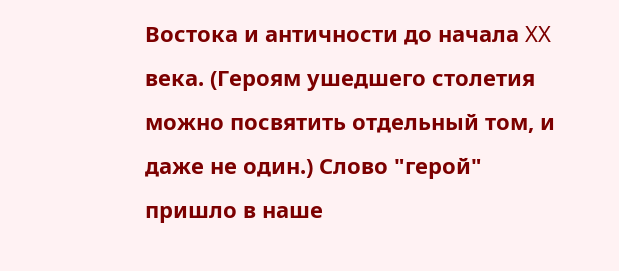Востока и античности до начала XX века. (Героям ушедшего столетия можно посвятить отдельный том, и даже не один.) Слово "герой" пришло в наше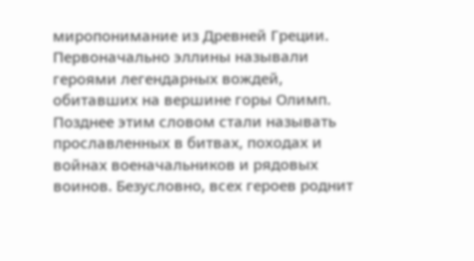миропонимание из Древней Греции. Первоначально эллины называли героями легендарных вождей, обитавших на вершине горы Олимп. Позднее этим словом стали называть прославленных в битвах, походах и войнах военачальников и рядовых воинов. Безусловно, всех героев роднит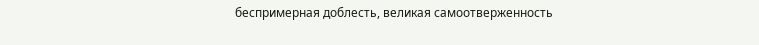беспримерная доблесть, великая самоотверженность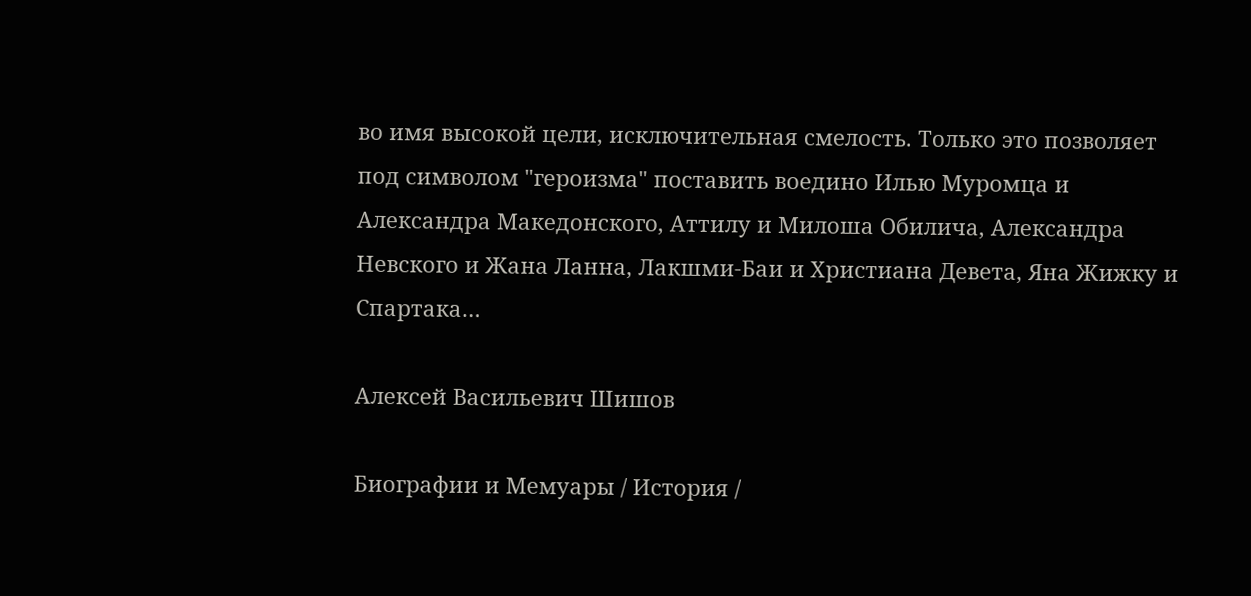во имя высокой цели, исключительная смелость. Только это позволяет под символом "героизма" поставить воедино Илью Муромца и Александра Македонского, Аттилу и Милоша Обилича, Александра Невского и Жана Ланна, Лакшми-Баи и Христиана Девета, Яна Жижку и Спартака…

Алексей Васильевич Шишов

Биографии и Мемуары / История /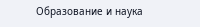Образование и наука